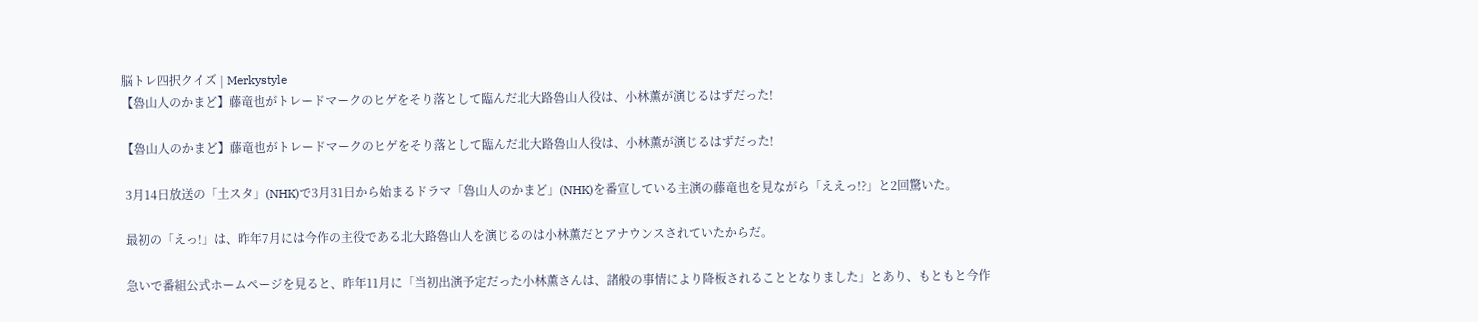脳トレ四択クイズ | Merkystyle
【魯山人のかまど】藤竜也がトレードマークのヒゲをそり落として臨んだ北大路魯山人役は、小林薫が演じるはずだった!

【魯山人のかまど】藤竜也がトレードマークのヒゲをそり落として臨んだ北大路魯山人役は、小林薫が演じるはずだった!

 3月14日放送の「土スタ」(NHK)で3月31日から始まるドラマ「魯山人のかまど」(NHK)を番宣している主演の藤竜也を見ながら「ええっ!?」と2回驚いた。

 最初の「えっ!」は、昨年7月には今作の主役である北大路魯山人を演じるのは小林薫だとアナウンスされていたからだ。

 急いで番組公式ホームページを見ると、昨年11月に「当初出演予定だった小林薫さんは、諸般の事情により降板されることとなりました」とあり、もともと今作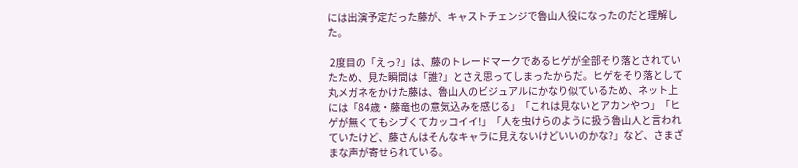には出演予定だった藤が、キャストチェンジで魯山人役になったのだと理解した。

 2度目の「えっ?」は、藤のトレードマークであるヒゲが全部そり落とされていたため、見た瞬間は「誰?」とさえ思ってしまったからだ。ヒゲをそり落として丸メガネをかけた藤は、魯山人のビジュアルにかなり似ているため、ネット上には「84歳・藤竜也の意気込みを感じる」「これは見ないとアカンやつ」「ヒゲが無くてもシブくてカッコイイ!」「人を虫けらのように扱う魯山人と言われていたけど、藤さんはそんなキャラに見えないけどいいのかな?」など、さまざまな声が寄せられている。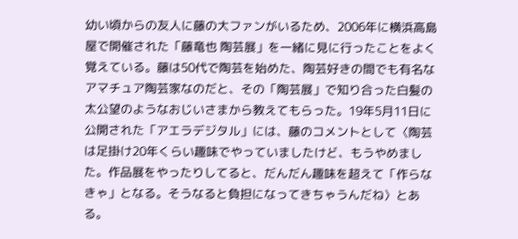幼い頃からの友人に藤の大ファンがいるため、2006年に横浜高島屋で開催された「藤竜也 陶芸展」を一緒に見に行ったことをよく覚えている。藤は50代で陶芸を始めた、陶芸好きの間でも有名なアマチュア陶芸家なのだと、その「陶芸展」で知り合った白髪の太公望のようなおじいさまから教えてもらった。19年5月11日に公開された「アエラデジタル」には、藤のコメントとして〈陶芸は足掛け20年くらい趣味でやっていましたけど、もうやめました。作品展をやったりしてると、だんだん趣味を超えて「作らなきゃ」となる。そうなると負担になってきちゃうんだね〉とある。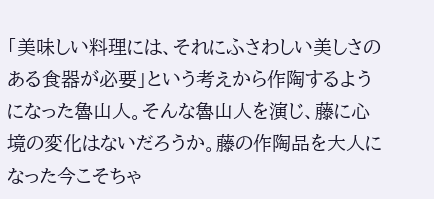「美味しい料理には、それにふさわしい美しさのある食器が必要」という考えから作陶するようになった魯山人。そんな魯山人を演じ、藤に心境の変化はないだろうか。藤の作陶品を大人になった今こそちゃ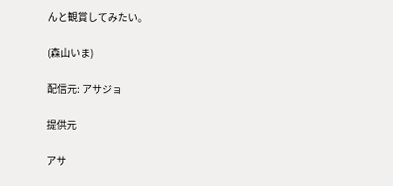んと観賞してみたい。

(森山いま)

配信元: アサジョ

提供元

アサ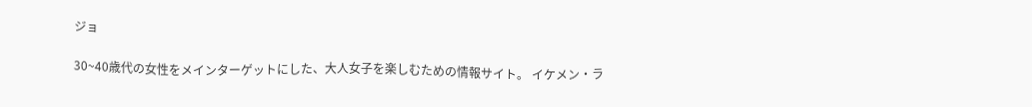ジョ

30~40歳代の女性をメインターゲットにした、大人女子を楽しむための情報サイト。 イケメン・ラ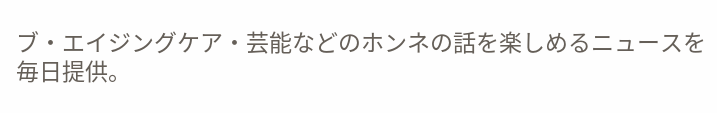ブ・エイジングケア・芸能などのホンネの話を楽しめるニュースを毎日提供。